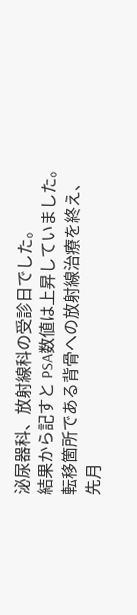泌尿器科、放射線科の受診日でした。
結果から記すと PSA数値は上昇していました。
転移箇所である背骨への放射線治療を終え、
先月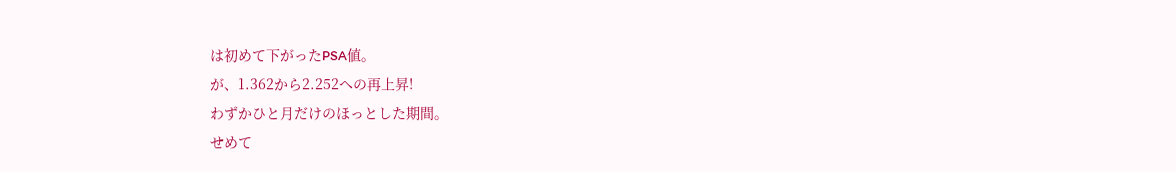は初めて下がったPSA値。
が、1.362から2.252への再上昇!
わずかひと月だけのほっとした期間。
せめて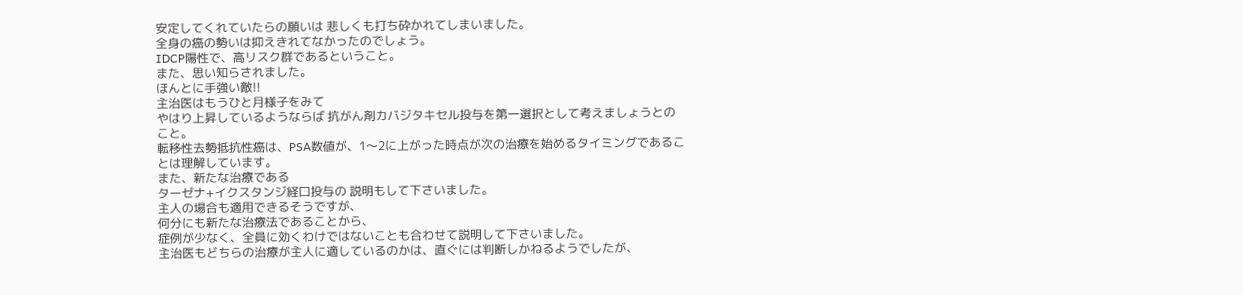安定してくれていたらの願いは 悲しくも打ち砕かれてしまいました。
全身の癌の勢いは抑えきれてなかったのでしょう。
IDCP陽性で、高リスク群であるということ。
また、思い知らされました。
ほんとに手強い敵!!
主治医はもうひと月様子をみて
やはり上昇しているようならば 抗がん剤カバジタキセル投与を第一選択として考えましょうとのこと。
転移性去勢抵抗性癌は、PSA数値が、1〜2に上がった時点が次の治療を始めるタイミングであることは理解しています。
また、新たな治療である
ターゼナ+イクスタンジ経口投与の 説明もして下さいました。
主人の場合も適用できるそうですが、
何分にも新たな治療法であることから、
症例が少なく、全員に効くわけではないことも合わせて説明して下さいました。
主治医もどちらの治療が主人に適しているのかは、直ぐには判断しかねるようでしたが、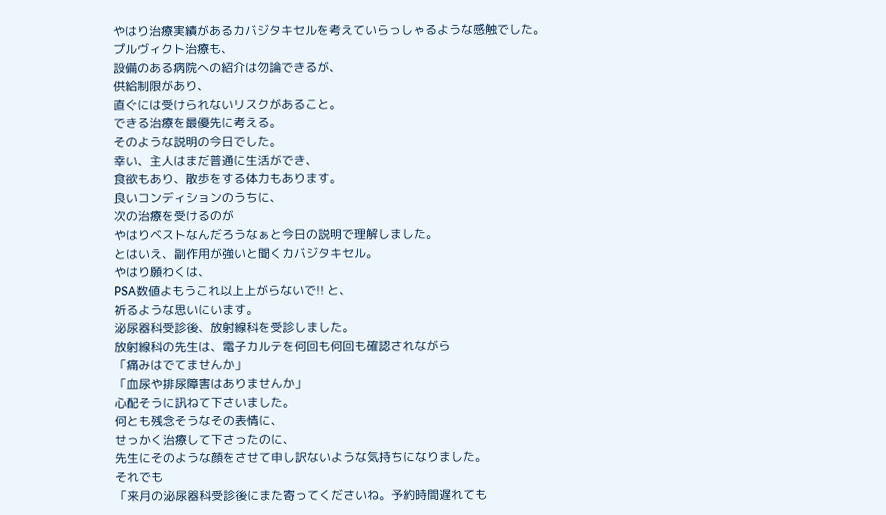やはり治療実績があるカバジタキセルを考えていらっしゃるような感触でした。
プルヴィクト治療も、
設備のある病院への紹介は勿論できるが、
供給制限があり、
直ぐには受けられないリスクがあること。
できる治療を最優先に考える。
そのような説明の今日でした。
幸い、主人はまだ普通に生活ができ、
食欲もあり、散歩をする体力もあります。
良いコンディションのうちに、
次の治療を受けるのが
やはりベストなんだろうなぁと今日の説明で理解しました。
とはいえ、副作用が強いと聞くカバジタキセル。
やはり願わくは、
PSA数値よもうこれ以上上がらないで!! と、
祈るような思いにいます。
泌尿器科受診後、放射線科を受診しました。
放射線科の先生は、電子カルテを何回も何回も確認されながら
「痛みはでてませんか」
「血尿や排尿障害はありませんか」
心配そうに訊ねて下さいました。
何とも残念そうなその表情に、
せっかく治療して下さったのに、
先生にそのような顔をさせて申し訳ないような気持ちになりました。
それでも
「来月の泌尿器科受診後にまた寄ってくださいね。予約時間遅れても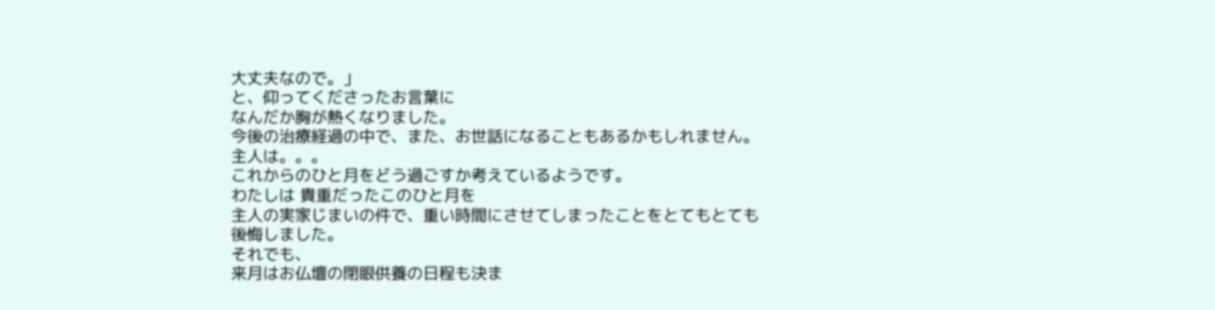大丈夫なので。」
と、仰ってくださったお言葉に
なんだか胸が熱くなりました。
今後の治療経過の中で、また、お世話になることもあるかもしれません。
主人は。。。
これからのひと月をどう過ごすか考えているようです。
わたしは 貴重だったこのひと月を
主人の実家じまいの件で、重い時間にさせてしまったことをとてもとても後悔しました。
それでも、
来月はお仏壇の閉眼供養の日程も決ま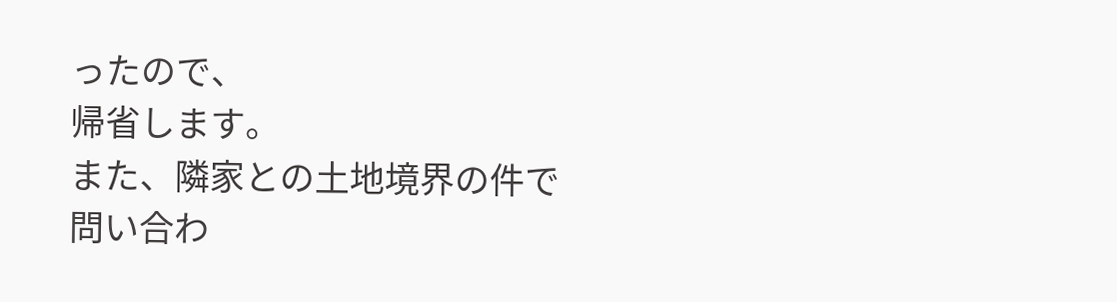ったので、
帰省します。
また、隣家との土地境界の件で問い合わ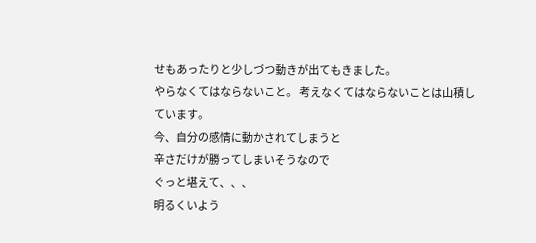せもあったりと少しづつ動きが出てもきました。
やらなくてはならないこと。 考えなくてはならないことは山積しています。
今、自分の感情に動かされてしまうと
辛さだけが勝ってしまいそうなので
ぐっと堪えて、、、
明るくいよう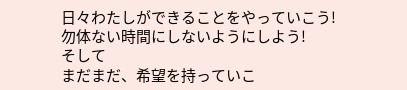日々わたしができることをやっていこう!
勿体ない時間にしないようにしよう!
そして
まだまだ、希望を持っていこ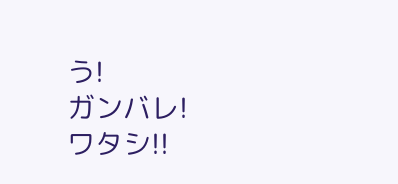う!
ガンバレ!
ワタシ!!